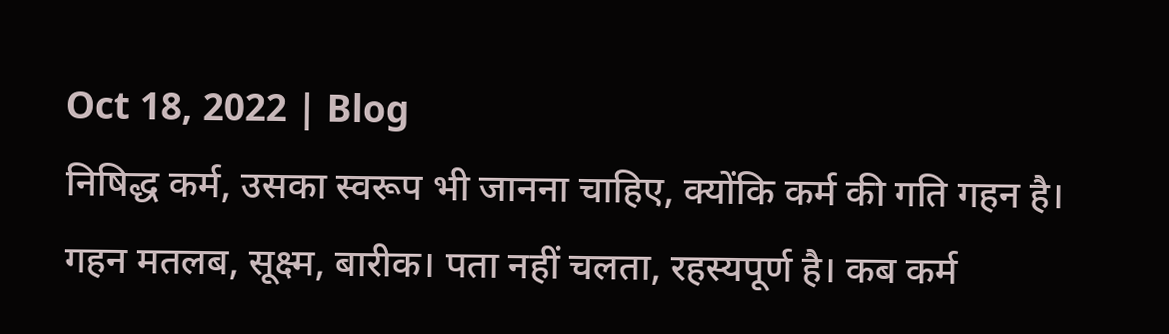Oct 18, 2022 | Blog
निषिद्ध कर्म, उसका स्वरूप भी जानना चाहिए, क्योंकि कर्म की गति गहन है। गहन मतलब, सूक्ष्म, बारीक। पता नहीं चलता, रहस्यपूर्ण है। कब कर्म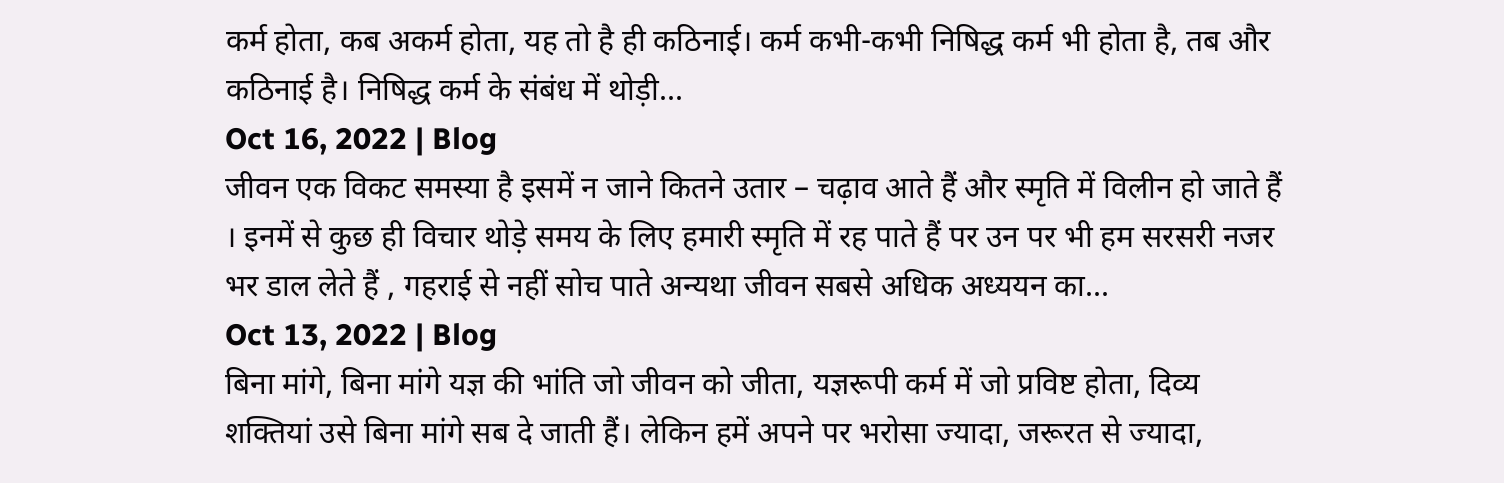कर्म होता, कब अकर्म होता, यह तो है ही कठिनाई। कर्म कभी-कभी निषिद्ध कर्म भी होता है, तब और कठिनाई है। निषिद्ध कर्म के संबंध में थोड़ी...
Oct 16, 2022 | Blog
जीवन एक विकट समस्या है इसमें न जाने कितने उतार – चढ़ाव आते हैं और स्मृति में विलीन हो जाते हैं । इनमें से कुछ ही विचार थोड़े समय के लिए हमारी स्मृति में रह पाते हैं पर उन पर भी हम सरसरी नजर भर डाल लेते हैं , गहराई से नहीं सोच पाते अन्यथा जीवन सबसे अधिक अध्ययन का...
Oct 13, 2022 | Blog
बिना मांगे, बिना मांगे यज्ञ की भांति जो जीवन को जीता, यज्ञरूपी कर्म में जो प्रविष्ट होता, दिव्य शक्तियां उसे बिना मांगे सब दे जाती हैं। लेकिन हमें अपने पर भरोसा ज्यादा, जरूरत से ज्यादा,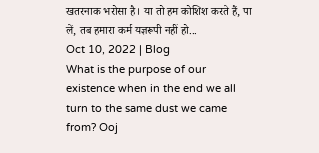खतरनाक भरोसा है। या तो हम कोशिश करते हैं, पा लें, तब हमारा कर्म यज्ञरूपी नहीं हो...
Oct 10, 2022 | Blog
What is the purpose of our existence when in the end we all turn to the same dust we came from? Ooj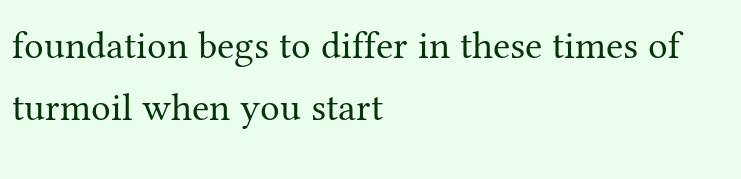foundation begs to differ in these times of turmoil when you start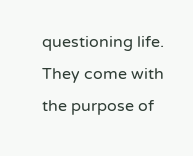questioning life. They come with the purpose of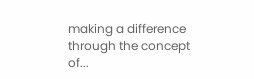making a difference through the concept of...